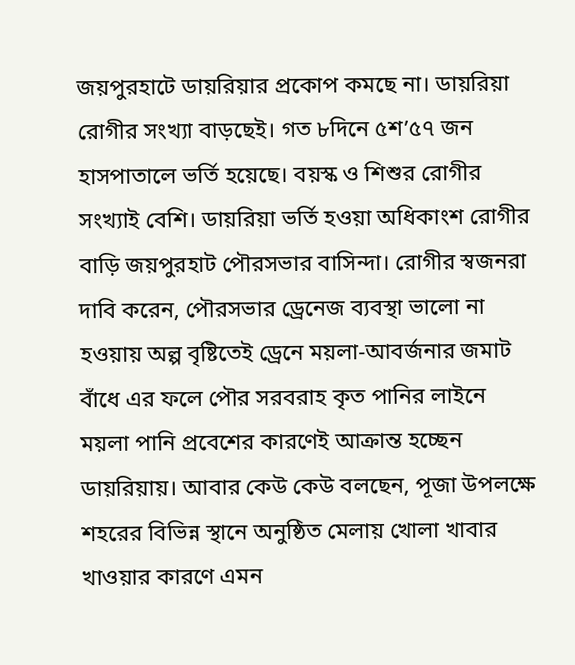জয়পুরহাটে ডায়রিয়ার প্রকোপ কমছে না। ডায়রিয়া রোগীর সংখ্যা বাড়ছেই। গত ৮দিনে ৫শ’৫৭ জন হাসপাতালে ভর্তি হয়েছে। বয়স্ক ও শিশুর রোগীর সংখ্যাই বেশি। ডায়রিয়া ভর্তি হওয়া অধিকাংশ রোগীর বাড়ি জয়পুরহাট পৌরসভার বাসিন্দা। রোগীর স্বজনরা দাবি করেন, পৌরসভার ড্রেনেজ ব্যবস্থা ভালো না হওয়ায় অল্প বৃষ্টিতেই ড্রেনে ময়লা-আবর্জনার জমাট বাঁধে এর ফলে পৌর সরবরাহ কৃত পানির লাইনে ময়লা পানি প্রবেশের কারণেই আক্রান্ত হচ্ছেন ডায়রিয়ায়। আবার কেউ কেউ বলছেন, পূজা উপলক্ষে শহরের বিভিন্ন স্থানে অনুষ্ঠিত মেলায় খোলা খাবার খাওয়ার কারণে এমন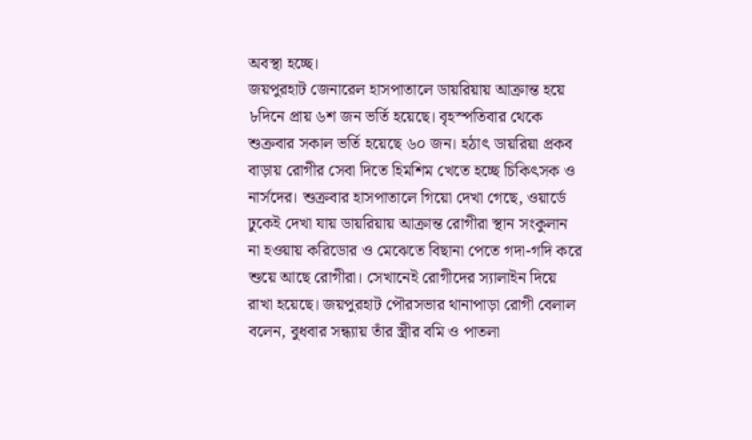অবস্থা হচ্ছে।
জয়পুরহাট জেনারেল হাসপাতালে ডায়রিয়ায় আক্রান্ত হয়ে ৮দিনে প্রায় ৬শ জন ভর্তি হয়েছে। বৃহস্পতিবার থেকে শুক্রবার সকাল ভর্তি হয়েছে ৬০ জন। হঠাৎ ডায়রিয়া প্রকব বাড়ায় রোগীর সেবা দিতে হিমশিম খেতে হচ্ছে চিকিৎসক ও নার্সদের। শুক্রবার হাসপাতালে গিয়ো দেখা গেছে, ওয়ার্ডে ঢুকেই দেখা যায় ডায়রিয়ায় আক্রান্ত রোগীরা স্থান সংকুলান না হওয়ায় করিডোর ও মেঝেতে বিছানা পেতে গদা-গদি করে শুয়ে আছে রোগীরা। সেখানেই রোগীদের স্যালাইন দিয়ে রাখা হয়েছে। জয়পুরহাট পৌরসভার থানাপাড়া রোগী বেলাল বলেন, বুধবার সন্ধ্যায় তাঁর স্ত্রীর বমি ও পাতলা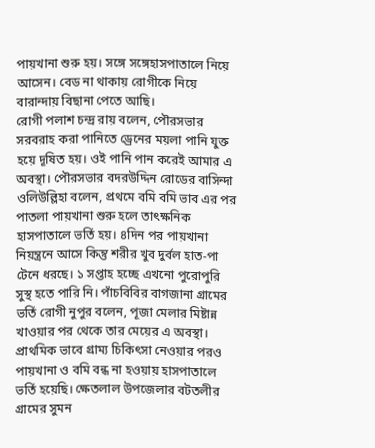পায়খানা শুরু হয়। সঙ্গে সঙ্গেহাসপাতালে নিয়ে আসেন। বেড না থাকায় রোগীকে নিয়ে বারান্দায় বিছানা পেতে আছি।
রোগী পলাশ চন্দ্র রায় বলেন, পৌরসভার সরবরাহ করা পানিতে ড্রেনের ময়লা পানি যুক্ত হয়ে দূষিত হয়। ওই পানি পান করেই আমার এ অবস্থা। পৌরসভার বদরউদ্দিন রোডের বাসিন্দা ওলিউল্লিহা বলেন, প্রথমে বমি বমি ভাব এর পর পাতলা পায়খানা শুরু হলে তাৎক্ষনিক হাসপাতালে ভর্তি হয়। ৪দিন পর পায়খানা নিয়ন্ত্রনে আসে কিন্তু শরীর খুব দুর্বল হাত-পা টেনে ধরছে। ১ সপ্তাহ হচ্ছে এখনো পুরোপুরি সুস্থ হতে পারি নি। পাঁচবিবির বাগজানা গ্রামের ভর্তি রোগী নুপুর বলেন, পূজা মেলার মিষ্টান্ন খাওয়ার পর থেকে তার মেয়ের এ অবস্থা। প্রাথমিক ভাবে গ্রাম্য চিকিৎসা নেওয়ার পরও পায়খানা ও বমি বন্ধ না হওয়ায় হাসপাতালে ভর্তি হয়েছি। ক্ষেতলাল উপজেলার বটতলীর গ্রামের সুমন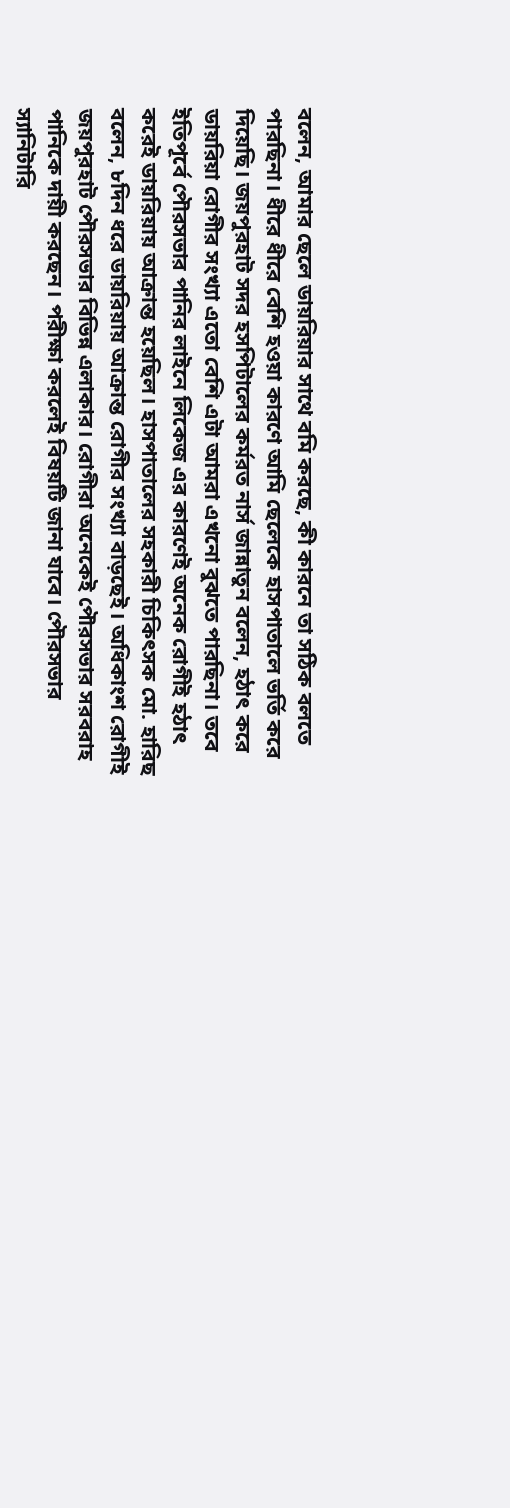বলেন, আমার ছেলে ডায়রিয়ার সাথে বমি করছে, কী কারনে তা সঠিক বলতে পারছিনা। ধীরে ধীরে বেশি হওয়া কারণে আমি ছেলেকে হাসপাতালে ভর্তি করে দিয়েছি। জয়পুরহাট সদর হসপিটালের কর্মরত নার্স জান্নাতুন বলেন, হঠাৎ করে ডায়রিয়া রোগীর সংখ্যা এতো বেশি এটা আমরা এখনো বুঝতে পারছিনা। তবে ইতিপূর্বে পৌরসভার পানির লাইনে লিকেজ এর কারণেই অনেক রোগীই হঠাৎ করেই ডায়রিয়ায় আক্রান্ত হয়েছিল। হাসপাতালের সহকারী চিকিৎসক মো. হারিছ বলেন, ৮দিন ধরে ডায়রিয়ায় আক্রান্ত রোগীর সংখ্যা বাড়ছেই। অধিকাংশ রোগীই জয়পুরহাট পৌরসভার বিভিন্ন এলাকার। রোগীরা অনেকেই পৌরসভার সরবরাহ পানিকে দায়ী করছেন। পরীক্ষা করলেই বিষয়টি জানা যাবে। পৌরসভার স্যানিটারি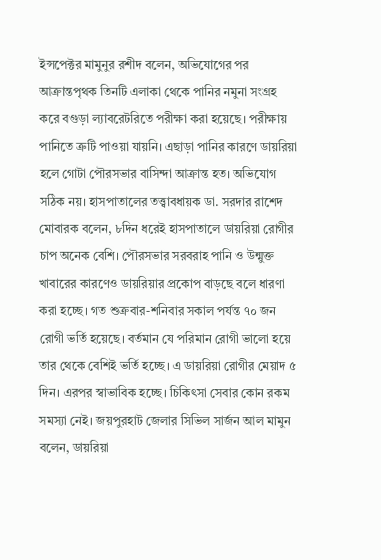ইন্সপেক্টর মামুনুর রশীদ বলেন, অভিযোগের পর আক্রান্তপৃথক তিনটি এলাকা থেকে পানির নমুনা সংগ্রহ করে বগুড়া ল্যাবরেটরিতে পরীক্ষা করা হয়েছে। পরীক্ষায় পানিতে ত্রুটি পাওয়া যায়নি। এছাড়া পানির কারণে ডায়রিয়া হলে গোটা পৌরসভার বাসিন্দা আক্রান্ত হত। অভিযোগ সঠিক নয়। হাসপাতালের তত্ত্বাবধায়ক ডা. সরদার রাশেদ মোবারক বলেন, ৮দিন ধরেই হাসপাতালে ডায়রিয়া রোগীর চাপ অনেক বেশি। পৌরসভার সরবরাহ পানি ও উন্মুক্ত খাবারের কারণেও ডায়রিয়ার প্রকোপ বাড়ছে বলে ধারণা করা হচ্ছে। গত শুক্রবার-শনিবার সকাল পর্যন্ত ৭০ জন রোগী ভর্তি হয়েছে। বর্তমান যে পরিমান রোগী ভালো হয়ে তার থেকে বেশিই ভর্তি হচ্ছে। এ ডায়রিয়া রোগীর মেয়াদ ৫ দিন। এরপর স্বাভাবিক হচ্ছে। চিকিৎসা সেবার কোন রকম সমস্যা নেই। জয়পুরহাট জেলার সিভিল সার্জন আল মামুন বলেন, ডায়রিয়া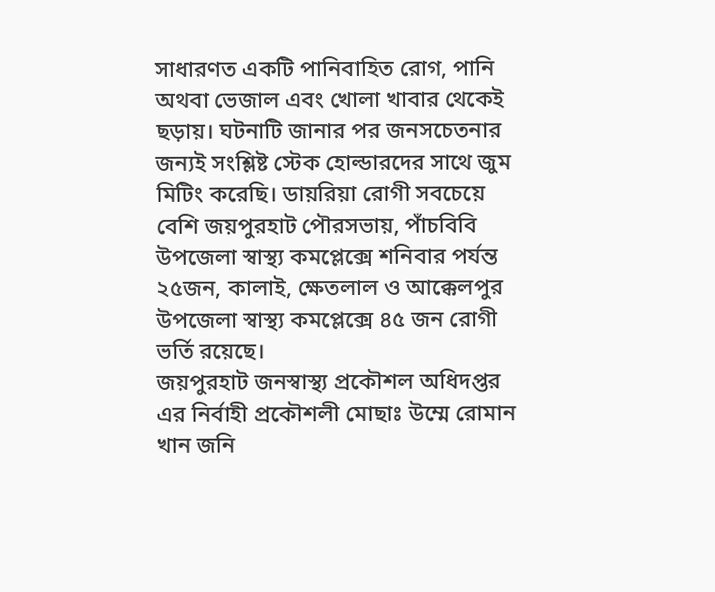সাধারণত একটি পানিবাহিত রোগ, পানি অথবা ভেজাল এবং খোলা খাবার থেকেই ছড়ায়। ঘটনাটি জানার পর জনসচেতনার জন্যই সংশ্লিষ্ট স্টেক হোল্ডারদের সাথে জুম মিটিং করেছি। ডায়রিয়া রোগী সবচেয়ে বেশি জয়পুরহাট পৌরসভায়, পাঁচবিবি উপজেলা স্বাস্থ্য কমপ্লেক্সে শনিবার পর্যন্ত ২৫জন, কালাই, ক্ষেতলাল ও আক্কেলপুর উপজেলা স্বাস্থ্য কমপ্লেক্সে ৪৫ জন রোগী ভর্তি রয়েছে।
জয়পুরহাট জনস্বাস্থ্য প্রকৌশল অধিদপ্তর এর নির্বাহী প্রকৌশলী মোছাঃ উম্মে রোমান খান জনি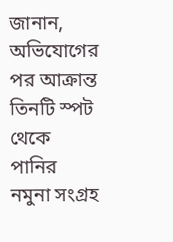জানান, অভিযোগের পর আক্রান্ত তিনটি স্পট থেকে পানির নমুনা সংগ্রহ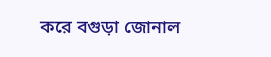করে বগুড়া জোনাল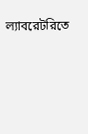ল্যাবরেটরিতে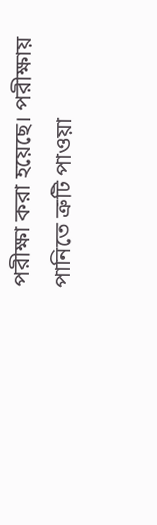পরীক্ষা করা হয়েছে। পরীক্ষায় পানিতে ত্রুটি পাওয়া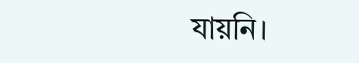যায়নি।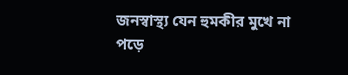জনস্বাস্থ্য যেন হুমকীর মুখে না পড়ে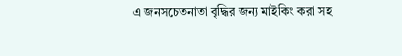এ জনসচেতনাতা বৃদ্ধির জন্য মাইকিং করা সহ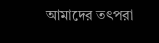আমাদের তৎপরা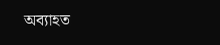অব্যাহত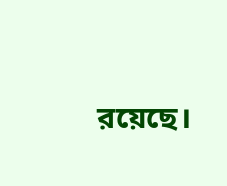রয়েছে।